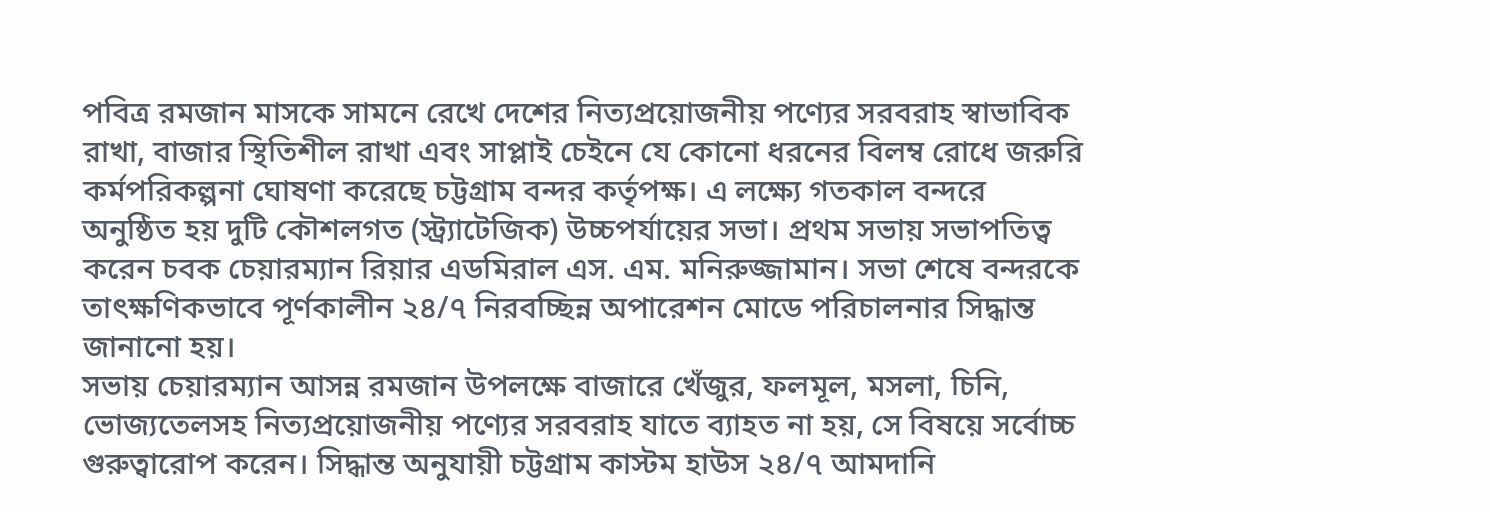পবিত্র রমজান মাসকে সামনে রেখে দেশের নিত্যপ্রয়োজনীয় পণ্যের সরবরাহ স্বাভাবিক রাখা, বাজার স্থিতিশীল রাখা এবং সাপ্লাই চেইনে যে কোনো ধরনের বিলম্ব রোধে জরুরি কর্মপরিকল্পনা ঘোষণা করেছে চট্টগ্রাম বন্দর কর্তৃপক্ষ। এ লক্ষ্যে গতকাল বন্দরে অনুষ্ঠিত হয় দুটি কৌশলগত (স্ট্র্যাটেজিক) উচ্চপর্যায়ের সভা। প্রথম সভায় সভাপতিত্ব করেন চবক চেয়ারম্যান রিয়ার এডমিরাল এস. এম. মনিরুজ্জামান। সভা শেষে বন্দরকে তাৎক্ষণিকভাবে পূর্ণকালীন ২৪/৭ নিরবচ্ছিন্ন অপারেশন মোডে পরিচালনার সিদ্ধান্ত জানানো হয়।
সভায় চেয়ারম্যান আসন্ন রমজান উপলক্ষে বাজারে খেঁজুর, ফলমূল, মসলা, চিনি, ভোজ্যতেলসহ নিত্যপ্রয়োজনীয় পণ্যের সরবরাহ যাতে ব্যাহত না হয়, সে বিষয়ে সর্বোচ্চ গুরুত্বারোপ করেন। সিদ্ধান্ত অনুযায়ী চট্টগ্রাম কাস্টম হাউস ২৪/৭ আমদানি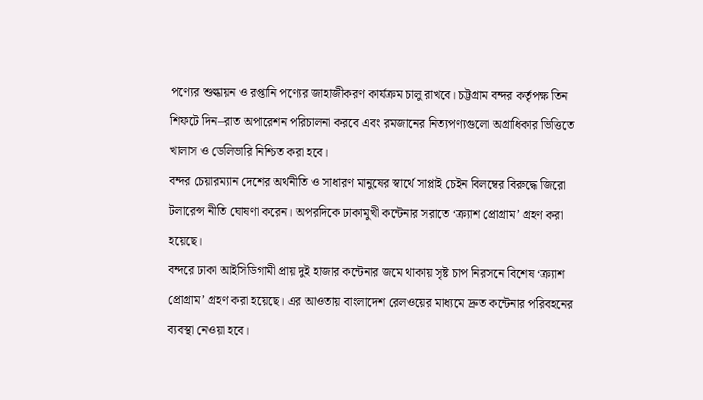পণ্যের শুল্কায়ন ও রপ্তানি পণ্যের জাহাজীকরণ কার্যক্রম চালু রাখবে। চট্টগ্রাম বন্দর কর্তৃপক্ষ তিন শিফটে দিন–রাত অপারেশন পরিচালনা করবে এবং রমজানের নিত্যপণ্যগুলো অগ্রাধিকার ভিত্তিতে খালাস ও ডেলিভারি নিশ্চিত করা হবে।
বন্দর চেয়ারম্যান দেশের অর্থনীতি ও সাধারণ মানুষের স্বার্থে সাপ্লাই চেইন বিলম্বের বিরুদ্ধে জিরো টলারেন্স নীতি ঘোষণা করেন। অপরদিকে ঢাকামুখী কন্টেনার সরাতে ‘ক্র্যাশ প্রোগ্রাম’ গ্রহণ করা হয়েছে।
বন্দরে ঢাকা আইসিডিগামী প্রায় দুই হাজার কন্টেনার জমে থাকায় সৃষ্ট চাপ নিরসনে বিশেষ ‘ক্র্যাশ প্রোগ্রাম’ গ্রহণ করা হয়েছে। এর আওতায় বাংলাদেশ রেলওয়ের মাধ্যমে দ্রুত কন্টেনার পরিবহনের ব্যবস্থা নেওয়া হবে।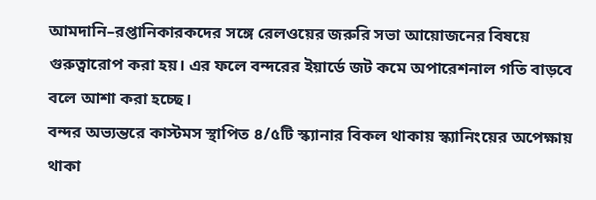আমদানি–রপ্তানিকারকদের সঙ্গে রেলওয়ের জরুরি সভা আয়োজনের বিষয়ে গুরুত্বারোপ করা হয়। এর ফলে বন্দরের ইয়ার্ডে জট কমে অপারেশনাল গতি বাড়বে বলে আশা করা হচ্ছে।
বন্দর অভ্যন্তরে কাস্টমস স্থাপিত ৪/৫টি স্ক্যানার বিকল থাকায় স্ক্যানিংয়ের অপেক্ষায় থাকা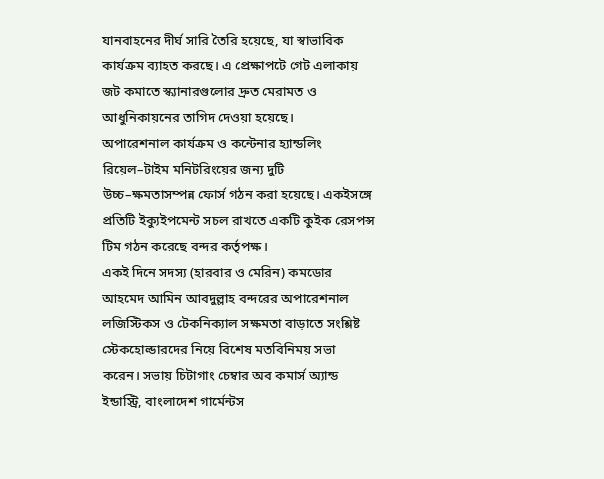যানবাহনের দীর্ঘ সারি তৈরি হয়েছে, যা স্বাভাবিক কার্যক্রম ব্যাহত করছে। এ প্রেক্ষাপটে গেট এলাকায় জট কমাতে স্ক্যানারগুলোর দ্রুত মেরামত ও আধুনিকায়নের তাগিদ দেওয়া হয়েছে।
অপারেশনাল কার্যক্রম ও কন্টেনার হ্যান্ডলিং রিয়েল–টাইম মনিটরিংয়ের জন্য দুটি উচ্চ–ক্ষমতাসম্পন্ন ফোর্স গঠন করা হয়েছে। একইসঙ্গে প্রতিটি ইক্যুইপমেন্ট সচল রাখতে একটি কুইক রেসপন্স টিম গঠন করেছে বন্দর কর্তৃপক্ষ।
একই দিনে সদস্য (হারবার ও মেরিন) কমডোর আহমেদ আমিন আবদুল্লাহ বন্দরের অপারেশনাল লজিস্টিকস ও টেকনিক্যাল সক্ষমতা বাড়াতে সংশ্লিষ্ট স্টেকহোল্ডারদের নিয়ে বিশেষ মতবিনিময় সভা করেন। সভায় চিটাগাং চেম্বার অব কমার্স অ্যান্ড ইন্ডাস্ট্রি, বাংলাদেশ গার্মেন্টস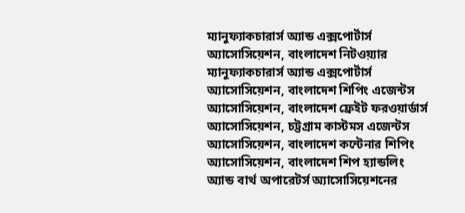ম্যানুফ্যাকচারার্স অ্যান্ড এক্সপোর্টার্স অ্যাসোসিয়েশন, বাংলাদেশ নিটওয়্যার ম্যানুফ্যাকচারার্স অ্যান্ড এক্সপোর্টার্স অ্যাসোসিয়েশন, বাংলাদেশ শিপিং এজেন্টস অ্যাসোসিয়েশন, বাংলাদেশ ফ্রেইট ফরওয়ার্ডার্স অ্যাসোসিয়েশন, চট্টগ্রাম কাস্টমস এজেন্টস অ্যাসোসিয়েশন, বাংলাদেশ কন্টেনার শিপিং অ্যাসোসিয়েশন, বাংলাদেশ শিপ হ্যান্ডলিং অ্যান্ড বার্থ অপারেটর্স অ্যাসোসিয়েশনের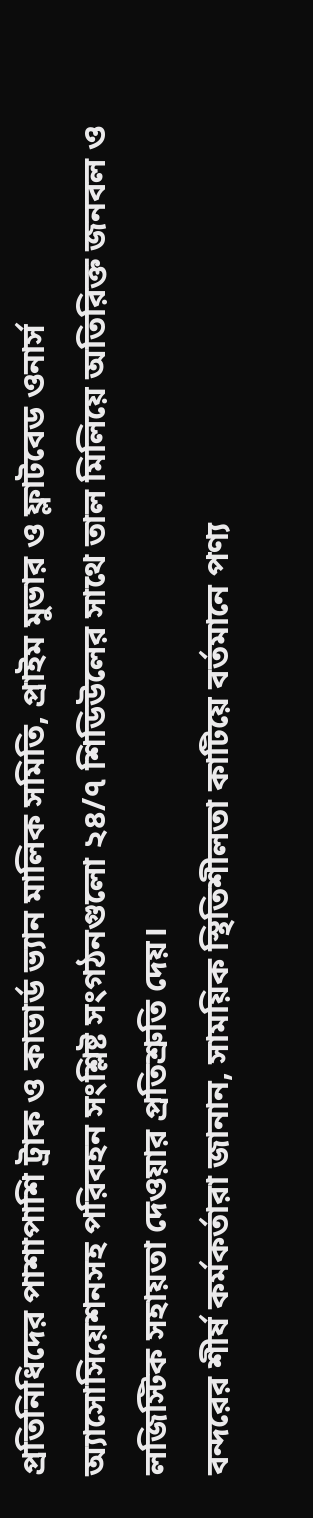প্রতিনিধিদের পাশাপাশি ট্রাক ও কাভার্ড ভ্যান মালিক সমিতি, প্রাইম মুভার ও ফ্লাটবেড ওনার্স অ্যাসোসিয়েশনসহ পরিবহন সংশ্লিষ্ট সংগঠনগুলো ২৪/৭ শিডিউলের সাথে তাল মিলিয়ে অতিরিক্ত জনবল ও লজিস্টিক সহায়তা দেওয়ার প্রতিশ্রুতি দেয়।
বন্দরের শীর্ষ কর্মকর্তারা জানান, সাময়িক স্থিতিশীলতা কাটিয়ে বর্তমানে পণ্য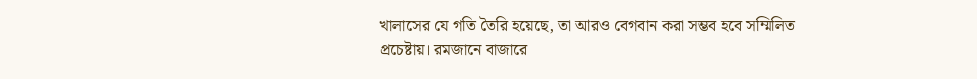খালাসের যে গতি তৈরি হয়েছে, তা আরও বেগবান করা সম্ভব হবে সম্মিলিত প্রচেষ্টায়। রমজানে বাজারে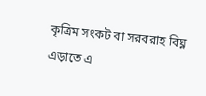কৃত্রিম সংকট বা সরবরাহ বিঘ্ন এড়াতে এ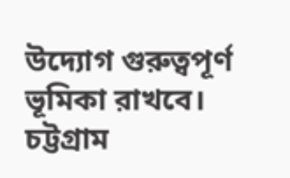উদ্যোগ গুরুত্বপূর্ণ ভূমিকা রাখবে।
চট্টগ্রাম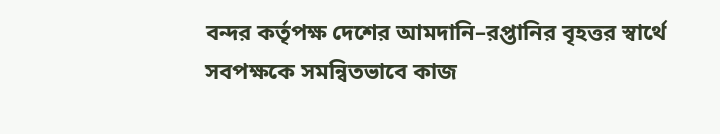বন্দর কর্তৃপক্ষ দেশের আমদানি–রপ্তানির বৃহত্তর স্বার্থে সবপক্ষকে সমন্বিতভাবে কাজ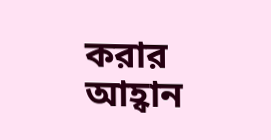করার আহ্বান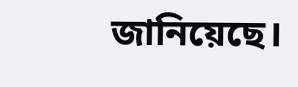জানিয়েছে।